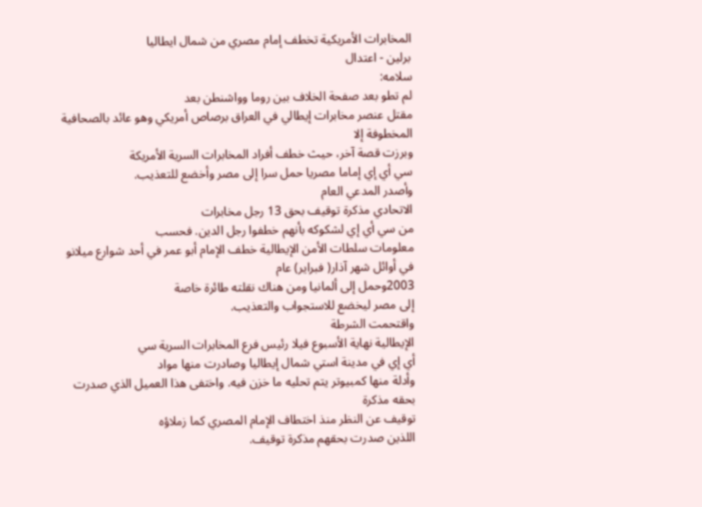المخابرات الأمريكية تخطف إمام مصري من شمال ايطاليا
برلين - اعتدال
سلامه:
لم تطو بعد صفحة الخلاف بين روما وواشنطن بعد
مقتل عنصر مخابرات إيطالي في العراق برصاص أمريكي وهو عائد بالصحافية المخطوفة إلا
وبرزت قصة آخر، حيث خطف أفراد المخابرات السرية الأمريكة
سي أي إي إماما مصريا حمل سرا إلى مصر وأخضع للتعذيب.
وأصدر المدعي العام
الاتحادي مذكرة توقيف بحق 13 رجل مخابرات
من سي أي إي لشكوكه بأنهم خطفوا رجل الدين. فحسب
معلومات سلطات الأمن الإيطالية خطف الإمام أبو عمر في أحد شوارع ميلانو في أوائل شهر آذار( فبراير) عام
2003وحمل إلى ألمانيا ومن هناك نقلته طائرة خاصة
إلى مصر ليخضع للاستجواب والتعذيب.
واقتحمت الشرطة
الإيطالية نهاية الأسبوع فيلا رئيس فرع المخابرات السرية سي
أي إي في مدينة استي شمال إيطاليا وصادرت منها مواد
وأدلة منها كمبيوتر يتم تحليه ما خزن فيه. واختفى هذا العميل الذي صدرت بحقه مذكرة
توقيف عن النظر منذ اختطاف الإمام المصري كما زملاؤه
اللذين صدرت بحقهم مذكرة توقيف.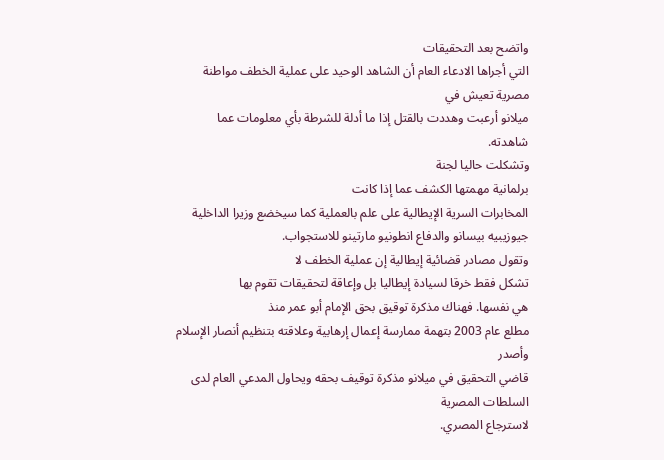واتضح بعد التحقيقات
التي أجراها الادعاء العام أن الشاهد الوحيد على عملية الخطف مواطنة مصرية تعيش في
ميلانو أرعبت وهددت بالقتل إذا ما أدلة للشرطة بأي معلومات عما شاهدته.
وتشكلت حاليا لجنة
برلمانية مهمتها الكشف عما إذا كانت
المخابرات السرية الإيطالية على علم بالعملية كما سيخضع وزيرا الداخلية جيوزيبيه بيسانو والدفاع انطونيو مارتينو للاستجواب.
وتقول مصادر قضائية إيطالية إن عملية الخطف لا
تشكل فقط خرقا لسيادة إيطاليا بل وإعاقة لتحقيقات تقوم بها
هي نفسها. فهناك مذكرة توقيق بحق الإمام أبو عمر منذ
مطلع عام 2003 بتهمة ممارسة إعمال إرهابية وعلاقته بتنظيم أنصار الإسلام وأصدر
قاضي التحقيق في ميلانو مذكرة توقيف بحقه ويحاول المدعي العام لدى السلطات المصرية
لاسترجاع المصري.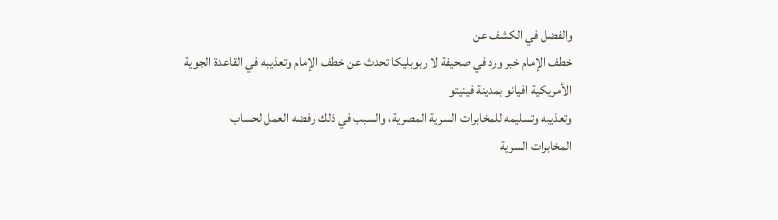والفضل في الكشف عن
خطف الإمام خبر ورد في صحيفة لا ربوبليكا تحدث عن خطف الإمام وتعذيبه في القاعدة الجوية
الأمريكية افيانو بمدينة فينيتو
وتعذيبه وتسليمه للمخابرات السرية المصرية، والسبب في ذلك رفضه العمل لحساب
المخابرات السرية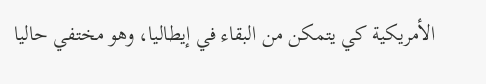الأمريكية كي يتمكن من البقاء في إيطاليا، وهو مختفي حاليا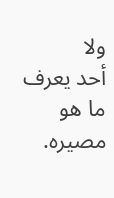ولا
أحد يعرف ما هو مصيره.